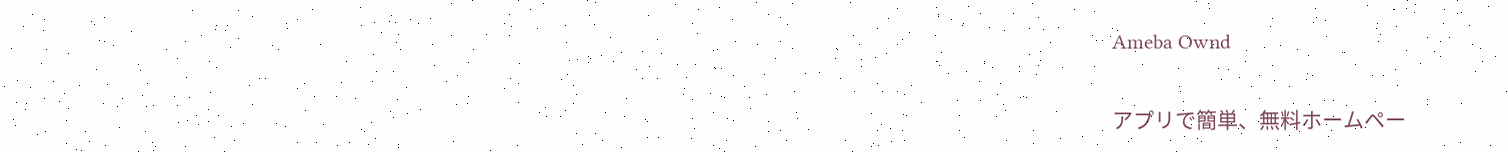Ameba Ownd

アプリで簡単、無料ホームペー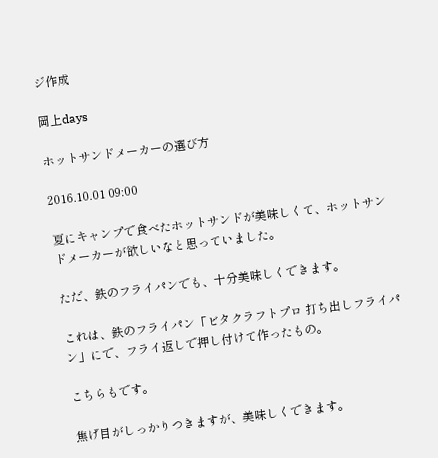ジ作成

岡上days

ホットサンドメーカーの選び方

2016.10.01 09:00

夏にキャンプで食べたホットサンドが美味しくて、ホットサンドメーカーが欲しいなと思っていました。

ただ、鉄のフライパンでも、十分美味しくできます。

これは、鉄のフライパン「ビタクラフトプロ 打ち出しフライパン」にで、フライ返しで押し付けて作ったもの。

こちらもです。

焦げ目がしっかりつきますが、美味しくできます。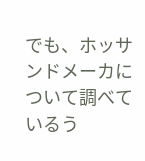でも、ホッサンドメーカについて調べているう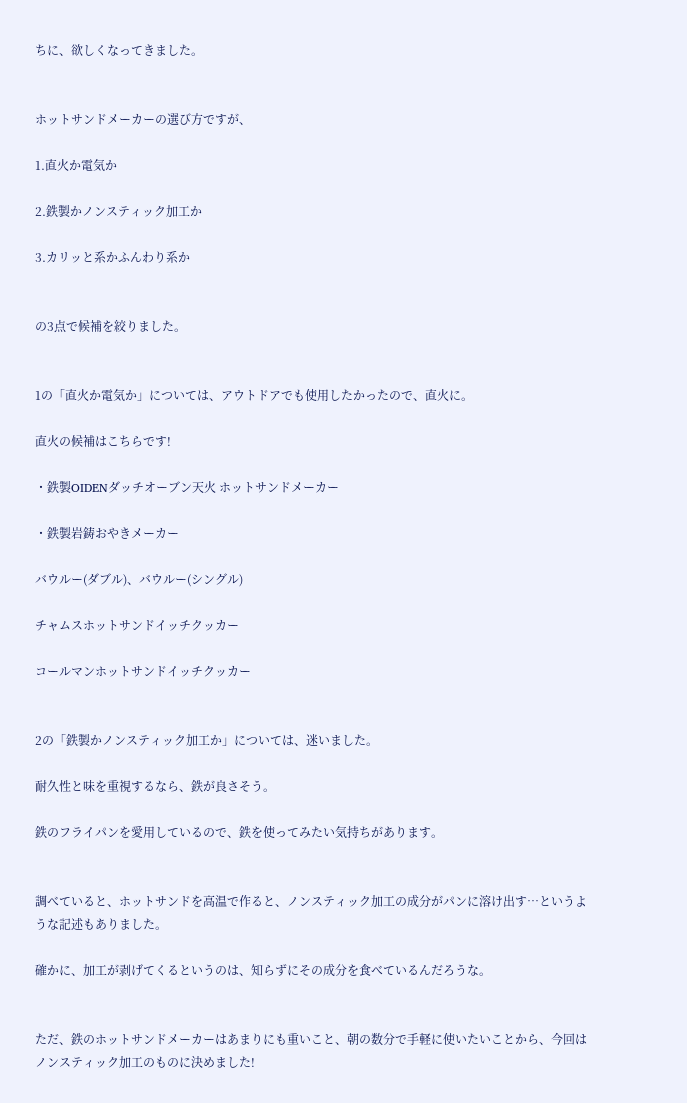ちに、欲しくなってきました。


ホットサンドメーカーの選び方ですが、

1.直火か電気か

2.鉄製かノンスティック加工か

3.カリッと系かふんわり系か


の3点で候補を絞りました。


1の「直火か電気か」については、アウトドアでも使用したかったので、直火に。

直火の候補はこちらです!

・鉄製OIDENダッチオーブン天火 ホットサンドメーカー

・鉄製岩鋳おやきメーカー

バウルー(ダブル)、バウルー(シングル)

チャムスホットサンドイッチクッカー

コールマンホットサンドイッチクッカー


2の「鉄製かノンスティック加工か」については、迷いました。

耐久性と味を重視するなら、鉄が良さそう。

鉄のフライパンを愛用しているので、鉄を使ってみたい気持ちがあります。


調べていると、ホットサンドを高温で作ると、ノンスティック加工の成分がパンに溶け出す…というような記述もありました。

確かに、加工が剥げてくるというのは、知らずにその成分を食べているんだろうな。


ただ、鉄のホットサンドメーカーはあまりにも重いこと、朝の数分で手軽に使いたいことから、今回はノンスティック加工のものに決めました!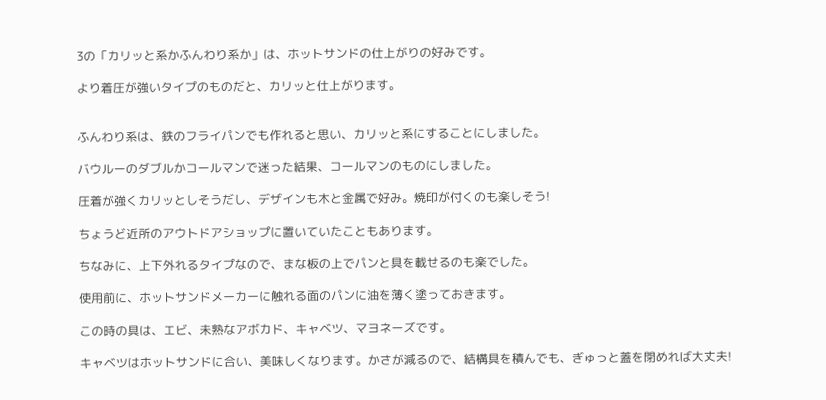3の「カリッと系かふんわり系か」は、ホットサンドの仕上がりの好みです。

より着圧が強いタイプのものだと、カリッと仕上がります。


ふんわり系は、鉄のフライパンでも作れると思い、カリッと系にすることにしました。

バウルーのダブルかコールマンで迷った結果、コールマンのものにしました。

圧着が強くカリッとしそうだし、デザインも木と金属で好み。焼印が付くのも楽しそう!

ちょうど近所のアウトドアショップに置いていたこともあります。

ちなみに、上下外れるタイプなので、まな板の上でパンと具を載せるのも楽でした。

使用前に、ホットサンドメーカーに触れる面のパンに油を薄く塗っておきます。

この時の具は、エビ、未熟なアボカド、キャベツ、マヨネーズです。

キャベツはホットサンドに合い、美味しくなります。かさが減るので、結構具を積んでも、ぎゅっと蓋を閉めれば大丈夫!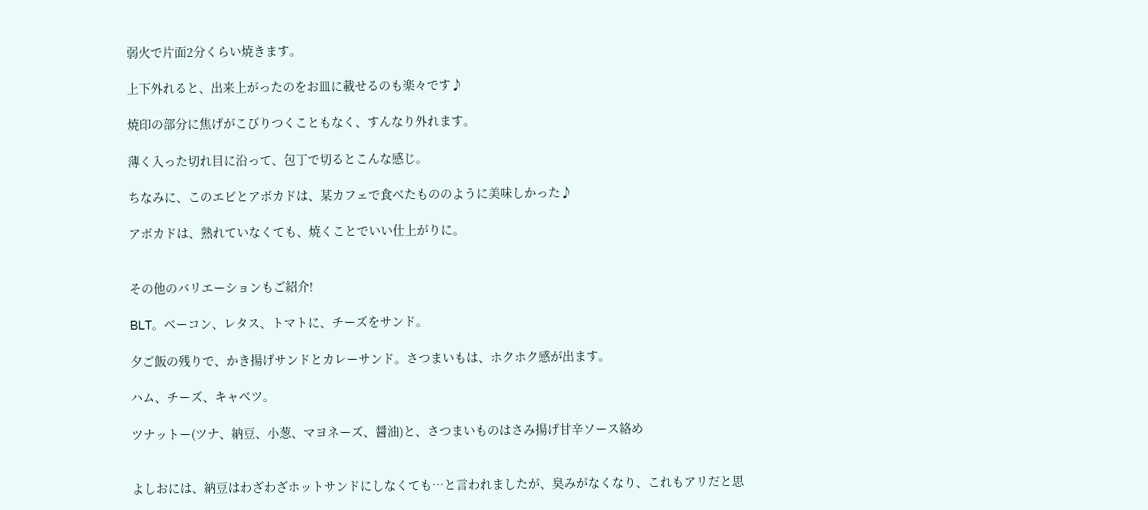弱火で片面2分くらい焼きます。

上下外れると、出来上がったのをお皿に載せるのも楽々です♪

焼印の部分に焦げがこびりつくこともなく、すんなり外れます。

薄く入った切れ目に沿って、包丁で切るとこんな感じ。

ちなみに、このエビとアボカドは、某カフェで食べたもののように美味しかった♪

アボカドは、熟れていなくても、焼くことでいい仕上がりに。


その他のバリエーションもご紹介!

BLT。ベーコン、レタス、トマトに、チーズをサンド。

夕ご飯の残りで、かき揚げサンドとカレーサンド。さつまいもは、ホクホク感が出ます。

ハム、チーズ、キャベツ。

ツナットー(ツナ、納豆、小葱、マヨネーズ、醤油)と、さつまいものはさみ揚げ甘辛ソース絡め


よしおには、納豆はわざわざホットサンドにしなくても…と言われましたが、臭みがなくなり、これもアリだと思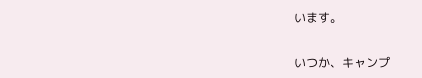います。


いつか、キャンプ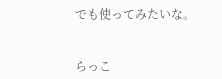でも使ってみたいな。


らっこ